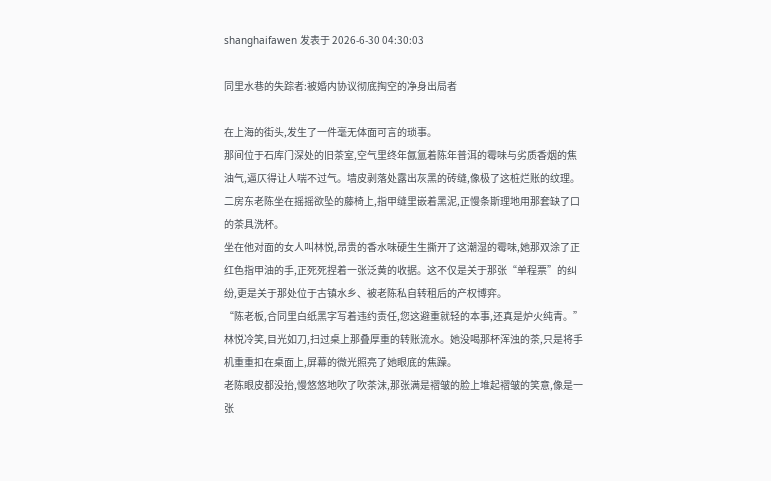shanghaifawen 发表于 2026-6-30 04:30:03

同里水巷的失踪者:被婚内协议彻底掏空的净身出局者

在上海的街头,发生了一件毫无体面可言的琐事。
那间位于石库门深处的旧茶室,空气里终年氤氲着陈年普洱的霉味与劣质香烟的焦油气,逼仄得让人喘不过气。墙皮剥落处露出灰黑的砖缝,像极了这桩烂账的纹理。二房东老陈坐在摇摇欲坠的藤椅上,指甲缝里嵌着黑泥,正慢条斯理地用那套缺了口的茶具洗杯。
坐在他对面的女人叫林悦,昂贵的香水味硬生生撕开了这潮湿的霉味,她那双涂了正红色指甲油的手,正死死捏着一张泛黄的收据。这不仅是关于那张“单程票”的纠纷,更是关于那处位于古镇水乡、被老陈私自转租后的产权博弈。
“陈老板,合同里白纸黑字写着违约责任,您这避重就轻的本事,还真是炉火纯青。”林悦冷笑,目光如刀,扫过桌上那叠厚重的转账流水。她没喝那杯浑浊的茶,只是将手机重重扣在桌面上,屏幕的微光照亮了她眼底的焦躁。
老陈眼皮都没抬,慢悠悠地吹了吹茶沫,那张满是褶皱的脸上堆起褶皱的笑意,像是一张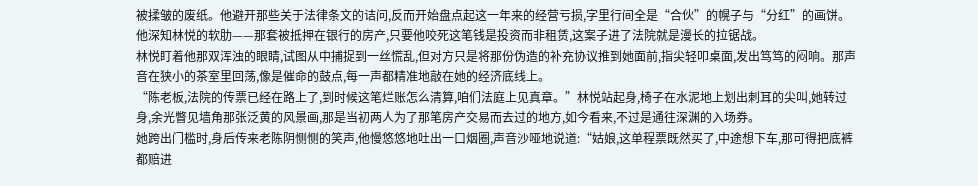被揉皱的废纸。他避开那些关于法律条文的诘问,反而开始盘点起这一年来的经营亏损,字里行间全是“合伙”的幌子与“分红”的画饼。他深知林悦的软肋——那套被抵押在银行的房产,只要他咬死这笔钱是投资而非租赁,这案子进了法院就是漫长的拉锯战。
林悦盯着他那双浑浊的眼睛,试图从中捕捉到一丝慌乱,但对方只是将那份伪造的补充协议推到她面前,指尖轻叩桌面,发出笃笃的闷响。那声音在狭小的茶室里回荡,像是催命的鼓点,每一声都精准地敲在她的经济底线上。
“陈老板,法院的传票已经在路上了,到时候这笔烂账怎么清算,咱们法庭上见真章。”林悦站起身,椅子在水泥地上划出刺耳的尖叫,她转过身,余光瞥见墙角那张泛黄的风景画,那是当初两人为了那笔房产交易而去过的地方,如今看来,不过是通往深渊的入场券。
她跨出门槛时,身后传来老陈阴恻恻的笑声,他慢悠悠地吐出一口烟圈,声音沙哑地说道:“姑娘,这单程票既然买了,中途想下车,那可得把底裤都赔进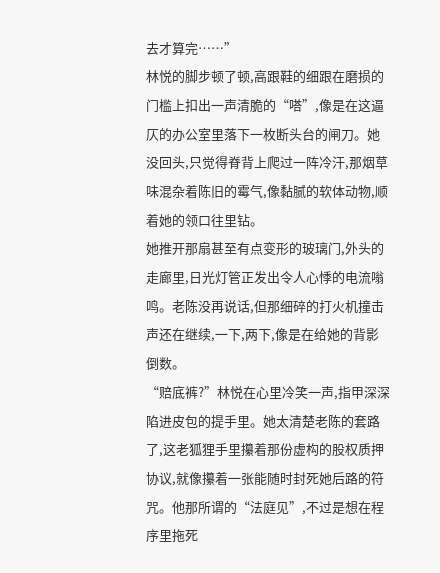去才算完……”
林悦的脚步顿了顿,高跟鞋的细跟在磨损的门槛上扣出一声清脆的“嗒”,像是在这逼仄的办公室里落下一枚断头台的闸刀。她没回头,只觉得脊背上爬过一阵冷汗,那烟草味混杂着陈旧的霉气,像黏腻的软体动物,顺着她的领口往里钻。
她推开那扇甚至有点变形的玻璃门,外头的走廊里,日光灯管正发出令人心悸的电流嗡鸣。老陈没再说话,但那细碎的打火机撞击声还在继续,一下,两下,像是在给她的背影倒数。
“赔底裤?”林悦在心里冷笑一声,指甲深深陷进皮包的提手里。她太清楚老陈的套路了,这老狐狸手里攥着那份虚构的股权质押协议,就像攥着一张能随时封死她后路的符咒。他那所谓的“法庭见”,不过是想在程序里拖死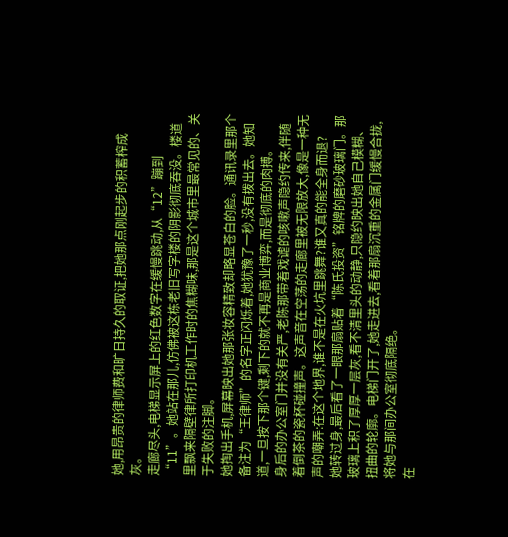她,用昂贵的律师费和旷日持久的取证,把她那点刚起步的积蓄榨成灰。
走廊尽头,电梯显示屏上的红色数字在缓慢跳动,从“12”蹦到“11”。她站在那儿,仿佛被这栋老旧写字楼的阴影彻底吞没。楼道里飘来隔壁律所打印机工作时的焦糊味,那是这个城市里最常见的、关于失败的注脚。
她掏出手机,屏幕映出她那张妆容精致却略显苍白的脸。通讯录里那个备注为“王律师”的名字正闪烁着,她犹豫了一秒,没有拨出去。她知道,一旦按下那个键,剩下的就不再是商业博弈,而是彻底的肉搏。
身后的办公室门并没有关严,老陈那带着戏谑的咳嗽声隐约传来,伴随着倒茶的瓷杯碰撞声。这声音在空荡的走廊里被无限放大,像是一种无声的嘲弄:在这个地界,谁不是在火坑里跳舞?谁又真的能全身而退?
她转过身,最后看了一眼那扇贴着“陈氏投资”铭牌的磨砂玻璃门。那玻璃上积了厚厚一层灰,看不清里头的动静,只隐约映出她自己模糊、扭曲的轮廓。电梯门开了,她走进去,看着那扇沉重的金属门缓慢合拢,将她与那间办公室彻底隔绝。
在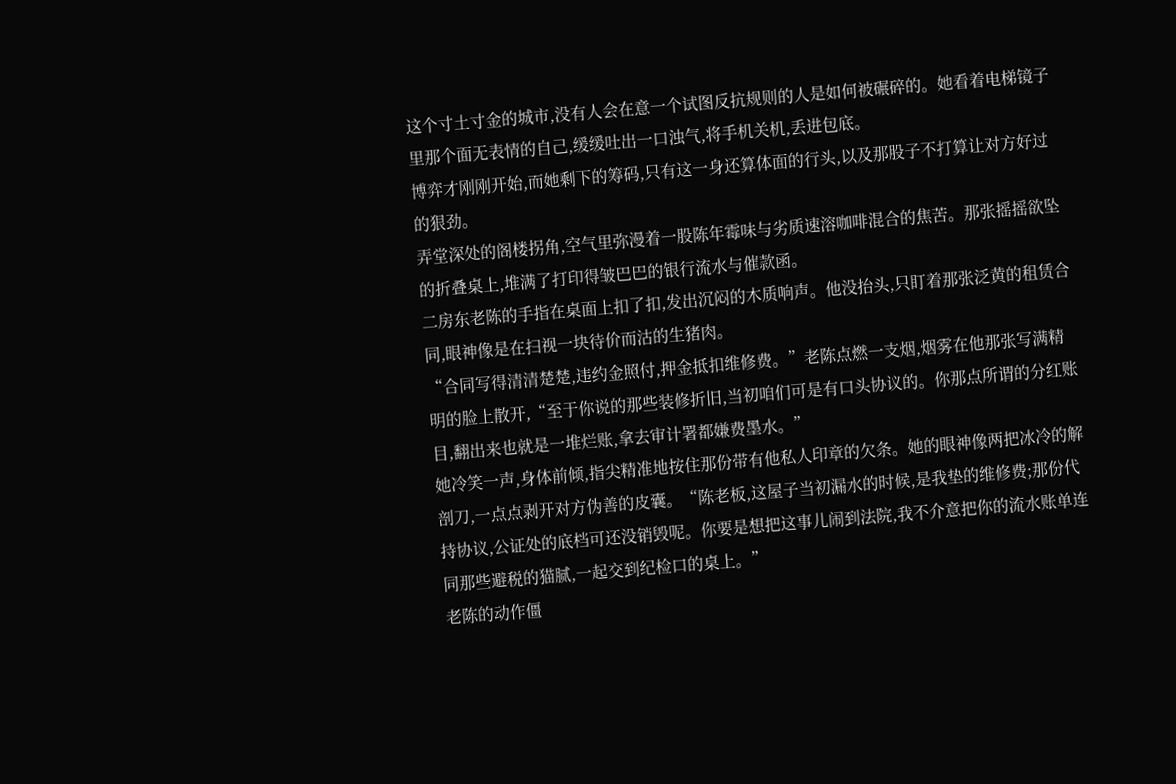这个寸土寸金的城市,没有人会在意一个试图反抗规则的人是如何被碾碎的。她看着电梯镜子里那个面无表情的自己,缓缓吐出一口浊气,将手机关机,丢进包底。
博弈才刚刚开始,而她剩下的筹码,只有这一身还算体面的行头,以及那股子不打算让对方好过的狠劲。
弄堂深处的阁楼拐角,空气里弥漫着一股陈年霉味与劣质速溶咖啡混合的焦苦。那张摇摇欲坠的折叠桌上,堆满了打印得皱巴巴的银行流水与催款函。
二房东老陈的手指在桌面上扣了扣,发出沉闷的木质响声。他没抬头,只盯着那张泛黄的租赁合同,眼神像是在扫视一块待价而沽的生猪肉。
“合同写得清清楚楚,违约金照付,押金抵扣维修费。”老陈点燃一支烟,烟雾在他那张写满精明的脸上散开,“至于你说的那些装修折旧,当初咱们可是有口头协议的。你那点所谓的分红账目,翻出来也就是一堆烂账,拿去审计署都嫌费墨水。”
她冷笑一声,身体前倾,指尖精准地按住那份带有他私人印章的欠条。她的眼神像两把冰冷的解剖刀,一点点剥开对方伪善的皮囊。“陈老板,这屋子当初漏水的时候,是我垫的维修费;那份代持协议,公证处的底档可还没销毁呢。你要是想把这事儿闹到法院,我不介意把你的流水账单连同那些避税的猫腻,一起交到纪检口的桌上。”
老陈的动作僵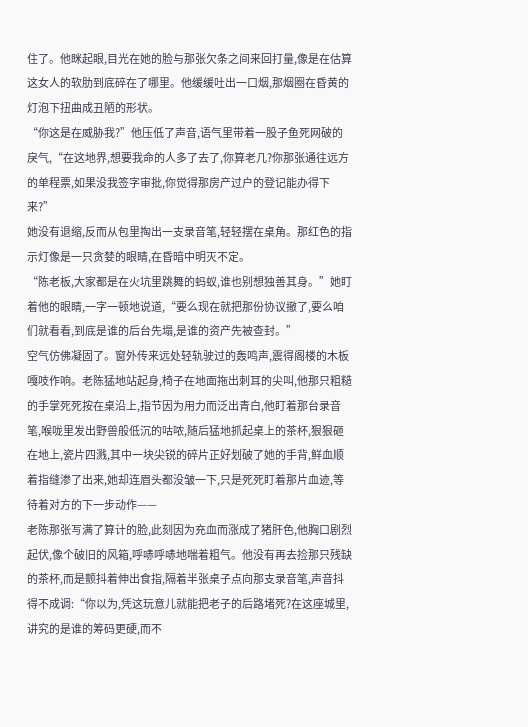住了。他眯起眼,目光在她的脸与那张欠条之间来回打量,像是在估算这女人的软肋到底碎在了哪里。他缓缓吐出一口烟,那烟圈在昏黄的灯泡下扭曲成丑陋的形状。
“你这是在威胁我?”他压低了声音,语气里带着一股子鱼死网破的戾气,“在这地界,想要我命的人多了去了,你算老几?你那张通往远方的单程票,如果没我签字审批,你觉得那房产过户的登记能办得下来?”
她没有退缩,反而从包里掏出一支录音笔,轻轻摆在桌角。那红色的指示灯像是一只贪婪的眼睛,在昏暗中明灭不定。
“陈老板,大家都是在火坑里跳舞的蚂蚁,谁也别想独善其身。”她盯着他的眼睛,一字一顿地说道,“要么现在就把那份协议撤了,要么咱们就看看,到底是谁的后台先塌,是谁的资产先被查封。”
空气仿佛凝固了。窗外传来远处轻轨驶过的轰鸣声,震得阁楼的木板嘎吱作响。老陈猛地站起身,椅子在地面拖出刺耳的尖叫,他那只粗糙的手掌死死按在桌沿上,指节因为用力而泛出青白,他盯着那台录音笔,喉咙里发出野兽般低沉的咕哝,随后猛地抓起桌上的茶杯,狠狠砸在地上,瓷片四溅,其中一块尖锐的碎片正好划破了她的手背,鲜血顺着指缝渗了出来,她却连眉头都没皱一下,只是死死盯着那片血迹,等待着对方的下一步动作——
老陈那张写满了算计的脸,此刻因为充血而涨成了猪肝色,他胸口剧烈起伏,像个破旧的风箱,呼哧呼哧地喘着粗气。他没有再去捡那只残缺的茶杯,而是颤抖着伸出食指,隔着半张桌子点向那支录音笔,声音抖得不成调:“你以为,凭这玩意儿就能把老子的后路堵死?在这座城里,讲究的是谁的筹码更硬,而不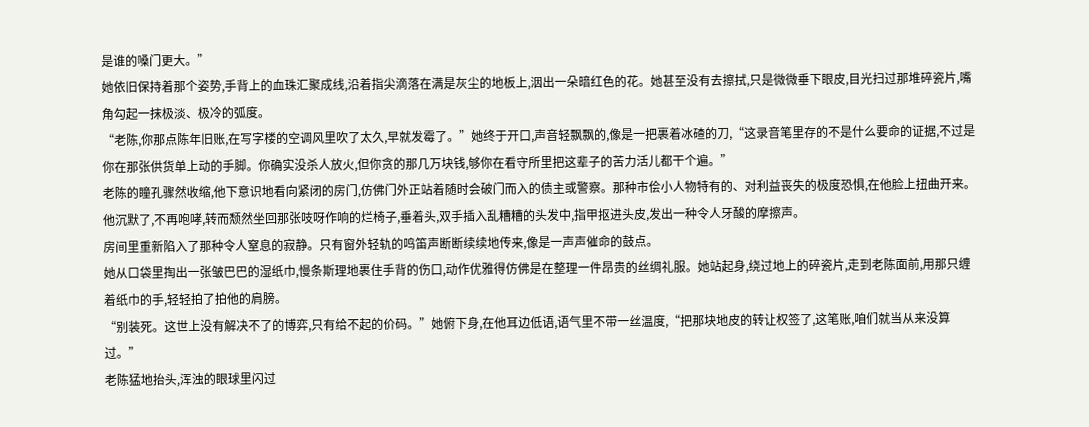是谁的嗓门更大。”
她依旧保持着那个姿势,手背上的血珠汇聚成线,沿着指尖滴落在满是灰尘的地板上,洇出一朵暗红色的花。她甚至没有去擦拭,只是微微垂下眼皮,目光扫过那堆碎瓷片,嘴角勾起一抹极淡、极冷的弧度。
“老陈,你那点陈年旧账,在写字楼的空调风里吹了太久,早就发霉了。”她终于开口,声音轻飘飘的,像是一把裹着冰碴的刀,“这录音笔里存的不是什么要命的证据,不过是你在那张供货单上动的手脚。你确实没杀人放火,但你贪的那几万块钱,够你在看守所里把这辈子的苦力活儿都干个遍。”
老陈的瞳孔骤然收缩,他下意识地看向紧闭的房门,仿佛门外正站着随时会破门而入的债主或警察。那种市侩小人物特有的、对利益丧失的极度恐惧,在他脸上扭曲开来。他沉默了,不再咆哮,转而颓然坐回那张吱呀作响的烂椅子,垂着头,双手插入乱糟糟的头发中,指甲抠进头皮,发出一种令人牙酸的摩擦声。
房间里重新陷入了那种令人窒息的寂静。只有窗外轻轨的鸣笛声断断续续地传来,像是一声声催命的鼓点。
她从口袋里掏出一张皱巴巴的湿纸巾,慢条斯理地裹住手背的伤口,动作优雅得仿佛是在整理一件昂贵的丝绸礼服。她站起身,绕过地上的碎瓷片,走到老陈面前,用那只缠着纸巾的手,轻轻拍了拍他的肩膀。
“别装死。这世上没有解决不了的博弈,只有给不起的价码。”她俯下身,在他耳边低语,语气里不带一丝温度,“把那块地皮的转让权签了,这笔账,咱们就当从来没算过。”
老陈猛地抬头,浑浊的眼球里闪过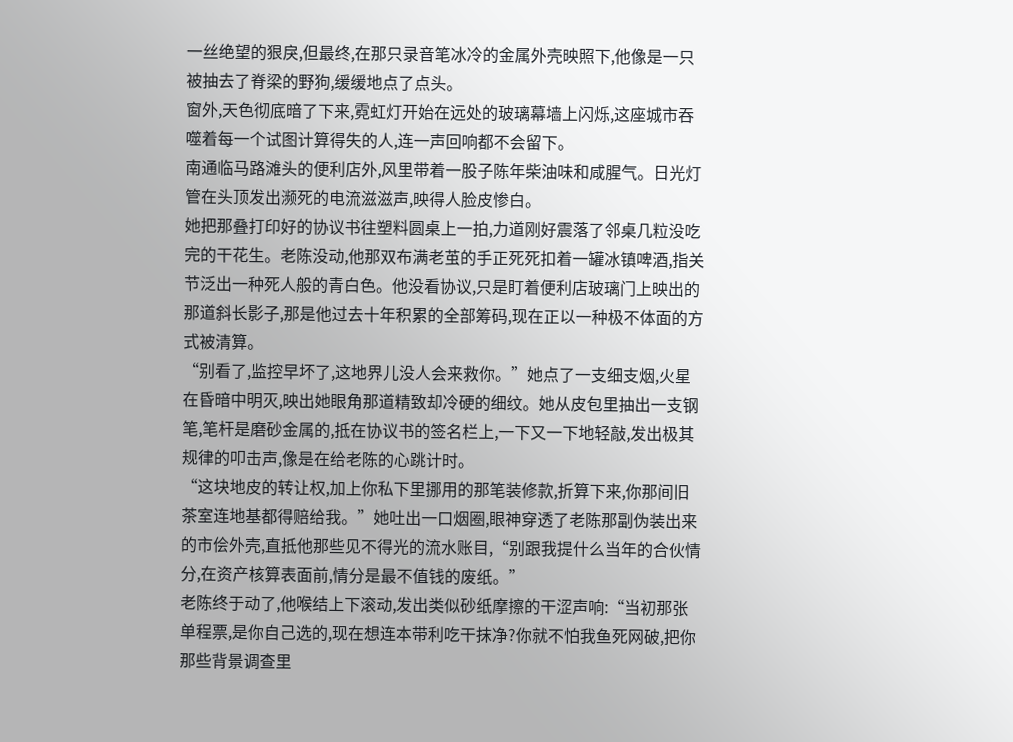一丝绝望的狠戾,但最终,在那只录音笔冰冷的金属外壳映照下,他像是一只被抽去了脊梁的野狗,缓缓地点了点头。
窗外,天色彻底暗了下来,霓虹灯开始在远处的玻璃幕墙上闪烁,这座城市吞噬着每一个试图计算得失的人,连一声回响都不会留下。
南通临马路滩头的便利店外,风里带着一股子陈年柴油味和咸腥气。日光灯管在头顶发出濒死的电流滋滋声,映得人脸皮惨白。
她把那叠打印好的协议书往塑料圆桌上一拍,力道刚好震落了邻桌几粒没吃完的干花生。老陈没动,他那双布满老茧的手正死死扣着一罐冰镇啤酒,指关节泛出一种死人般的青白色。他没看协议,只是盯着便利店玻璃门上映出的那道斜长影子,那是他过去十年积累的全部筹码,现在正以一种极不体面的方式被清算。
“别看了,监控早坏了,这地界儿没人会来救你。”她点了一支细支烟,火星在昏暗中明灭,映出她眼角那道精致却冷硬的细纹。她从皮包里抽出一支钢笔,笔杆是磨砂金属的,抵在协议书的签名栏上,一下又一下地轻敲,发出极其规律的叩击声,像是在给老陈的心跳计时。
“这块地皮的转让权,加上你私下里挪用的那笔装修款,折算下来,你那间旧茶室连地基都得赔给我。”她吐出一口烟圈,眼神穿透了老陈那副伪装出来的市侩外壳,直抵他那些见不得光的流水账目,“别跟我提什么当年的合伙情分,在资产核算表面前,情分是最不值钱的废纸。”
老陈终于动了,他喉结上下滚动,发出类似砂纸摩擦的干涩声响:“当初那张单程票,是你自己选的,现在想连本带利吃干抹净?你就不怕我鱼死网破,把你那些背景调查里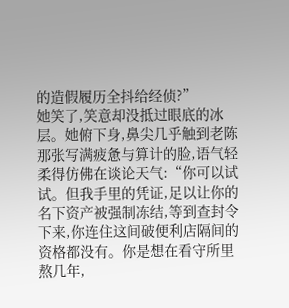的造假履历全抖给经侦?”
她笑了,笑意却没抵过眼底的冰层。她俯下身,鼻尖几乎触到老陈那张写满疲惫与算计的脸,语气轻柔得仿佛在谈论天气:“你可以试试。但我手里的凭证,足以让你的名下资产被强制冻结,等到查封令下来,你连住这间破便利店隔间的资格都没有。你是想在看守所里熬几年,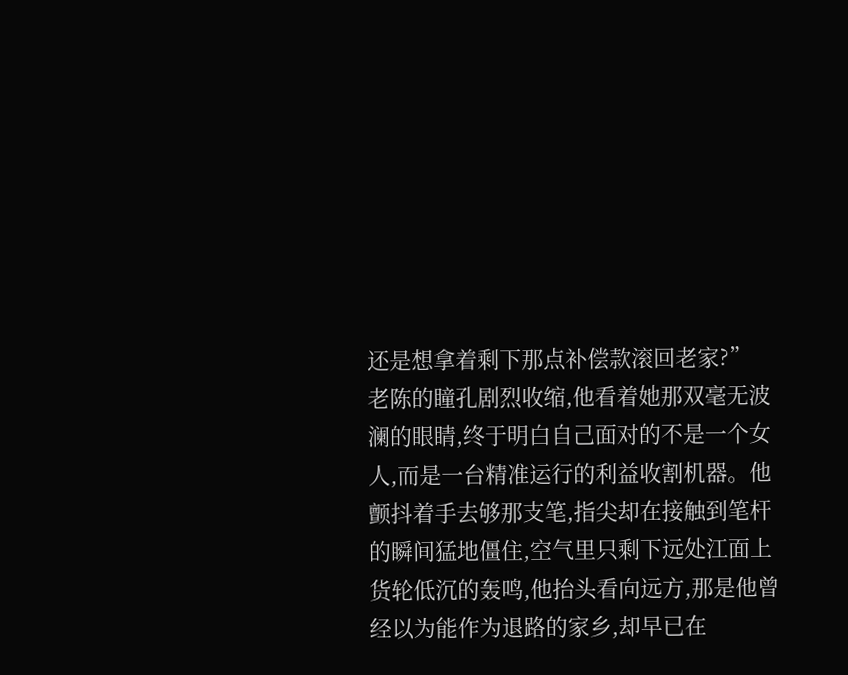还是想拿着剩下那点补偿款滚回老家?”
老陈的瞳孔剧烈收缩,他看着她那双毫无波澜的眼睛,终于明白自己面对的不是一个女人,而是一台精准运行的利益收割机器。他颤抖着手去够那支笔,指尖却在接触到笔杆的瞬间猛地僵住,空气里只剩下远处江面上货轮低沉的轰鸣,他抬头看向远方,那是他曾经以为能作为退路的家乡,却早已在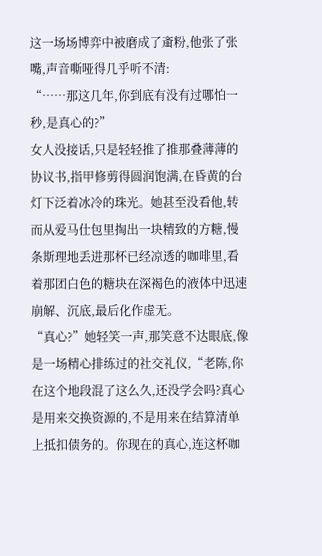这一场场博弈中被磨成了齑粉,他张了张嘴,声音嘶哑得几乎听不清:
“……那这几年,你到底有没有过哪怕一秒,是真心的?”
女人没接话,只是轻轻推了推那叠薄薄的协议书,指甲修剪得圆润饱满,在昏黄的台灯下泛着冰冷的珠光。她甚至没看他,转而从爱马仕包里掏出一块精致的方糖,慢条斯理地丢进那杯已经凉透的咖啡里,看着那团白色的糖块在深褐色的液体中迅速崩解、沉底,最后化作虚无。
“真心?”她轻笑一声,那笑意不达眼底,像是一场精心排练过的社交礼仪,“老陈,你在这个地段混了这么久,还没学会吗?真心是用来交换资源的,不是用来在结算清单上抵扣债务的。你现在的真心,连这杯咖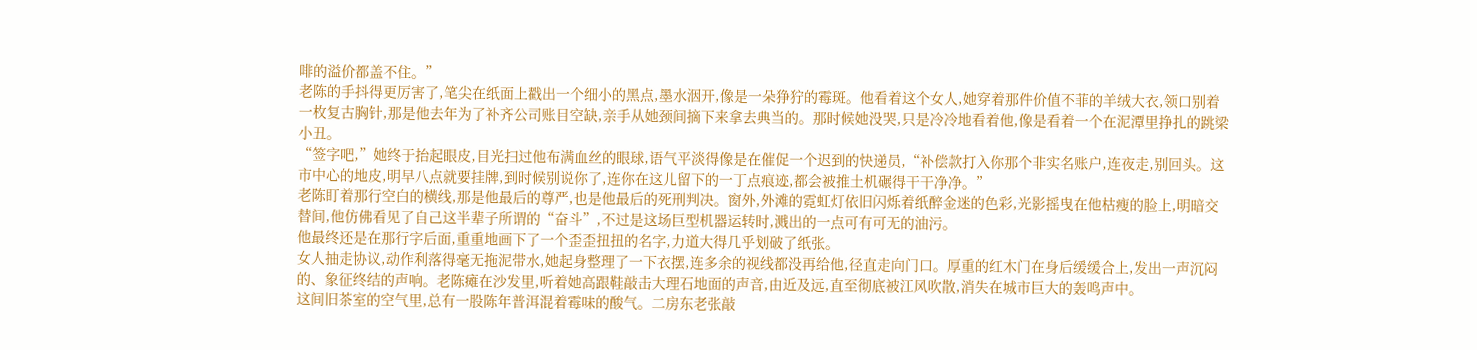啡的溢价都盖不住。”
老陈的手抖得更厉害了,笔尖在纸面上戳出一个细小的黑点,墨水洇开,像是一朵狰狞的霉斑。他看着这个女人,她穿着那件价值不菲的羊绒大衣,领口别着一枚复古胸针,那是他去年为了补齐公司账目空缺,亲手从她颈间摘下来拿去典当的。那时候她没哭,只是冷冷地看着他,像是看着一个在泥潭里挣扎的跳梁小丑。
“签字吧,”她终于抬起眼皮,目光扫过他布满血丝的眼球,语气平淡得像是在催促一个迟到的快递员,“补偿款打入你那个非实名账户,连夜走,别回头。这市中心的地皮,明早八点就要挂牌,到时候别说你了,连你在这儿留下的一丁点痕迹,都会被推土机碾得干干净净。”
老陈盯着那行空白的横线,那是他最后的尊严,也是他最后的死刑判决。窗外,外滩的霓虹灯依旧闪烁着纸醉金迷的色彩,光影摇曳在他枯瘦的脸上,明暗交替间,他仿佛看见了自己这半辈子所谓的“奋斗”,不过是这场巨型机器运转时,溅出的一点可有可无的油污。
他最终还是在那行字后面,重重地画下了一个歪歪扭扭的名字,力道大得几乎划破了纸张。
女人抽走协议,动作利落得毫无拖泥带水,她起身整理了一下衣摆,连多余的视线都没再给他,径直走向门口。厚重的红木门在身后缓缓合上,发出一声沉闷的、象征终结的声响。老陈瘫在沙发里,听着她高跟鞋敲击大理石地面的声音,由近及远,直至彻底被江风吹散,消失在城市巨大的轰鸣声中。
这间旧茶室的空气里,总有一股陈年普洱混着霉味的酸气。二房东老张敲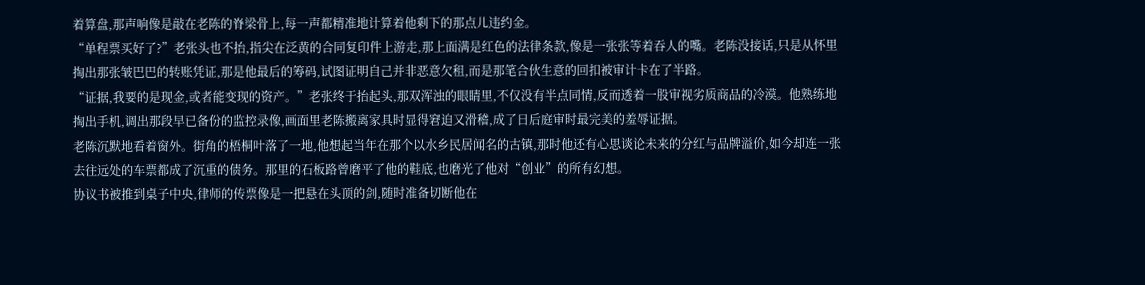着算盘,那声响像是敲在老陈的脊梁骨上,每一声都精准地计算着他剩下的那点儿违约金。
“单程票买好了?”老张头也不抬,指尖在泛黄的合同复印件上游走,那上面满是红色的法律条款,像是一张张等着吞人的嘴。老陈没接话,只是从怀里掏出那张皱巴巴的转账凭证,那是他最后的筹码,试图证明自己并非恶意欠租,而是那笔合伙生意的回扣被审计卡在了半路。
“证据,我要的是现金,或者能变现的资产。”老张终于抬起头,那双浑浊的眼睛里,不仅没有半点同情,反而透着一股审视劣质商品的冷漠。他熟练地掏出手机,调出那段早已备份的监控录像,画面里老陈搬离家具时显得窘迫又滑稽,成了日后庭审时最完美的羞辱证据。
老陈沉默地看着窗外。街角的梧桐叶落了一地,他想起当年在那个以水乡民居闻名的古镇,那时他还有心思谈论未来的分红与品牌溢价,如今却连一张去往远处的车票都成了沉重的债务。那里的石板路曾磨平了他的鞋底,也磨光了他对“创业”的所有幻想。
协议书被推到桌子中央,律师的传票像是一把悬在头顶的剑,随时准备切断他在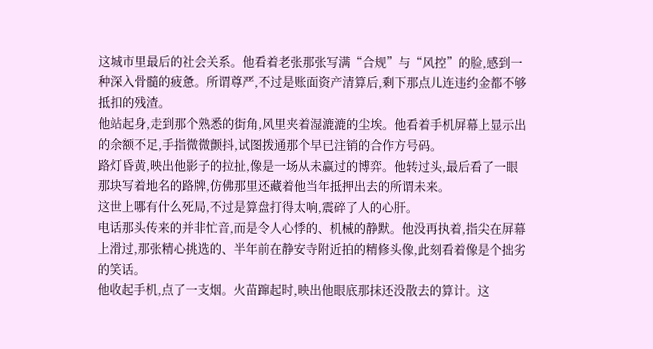这城市里最后的社会关系。他看着老张那张写满“合规”与“风控”的脸,感到一种深入骨髓的疲惫。所谓尊严,不过是账面资产清算后,剩下那点儿连违约金都不够抵扣的残渣。
他站起身,走到那个熟悉的街角,风里夹着湿漉漉的尘埃。他看着手机屏幕上显示出的余额不足,手指微微颤抖,试图拨通那个早已注销的合作方号码。
路灯昏黄,映出他影子的拉扯,像是一场从未赢过的博弈。他转过头,最后看了一眼那块写着地名的路牌,仿佛那里还藏着他当年抵押出去的所谓未来。
这世上哪有什么死局,不过是算盘打得太响,震碎了人的心肝。
电话那头传来的并非忙音,而是令人心悸的、机械的静默。他没再执着,指尖在屏幕上滑过,那张精心挑选的、半年前在静安寺附近拍的精修头像,此刻看着像是个拙劣的笑话。
他收起手机,点了一支烟。火苗蹿起时,映出他眼底那抹还没散去的算计。这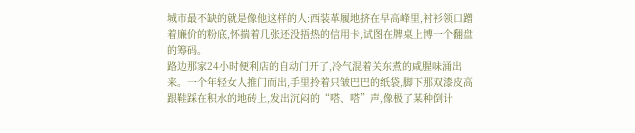城市最不缺的就是像他这样的人:西装革履地挤在早高峰里,衬衫领口蹭着廉价的粉底,怀揣着几张还没捂热的信用卡,试图在牌桌上博一个翻盘的筹码。
路边那家24小时便利店的自动门开了,冷气混着关东煮的咸腥味涌出来。一个年轻女人推门而出,手里拎着只皱巴巴的纸袋,脚下那双漆皮高跟鞋踩在积水的地砖上,发出沉闷的“嗒、嗒”声,像极了某种倒计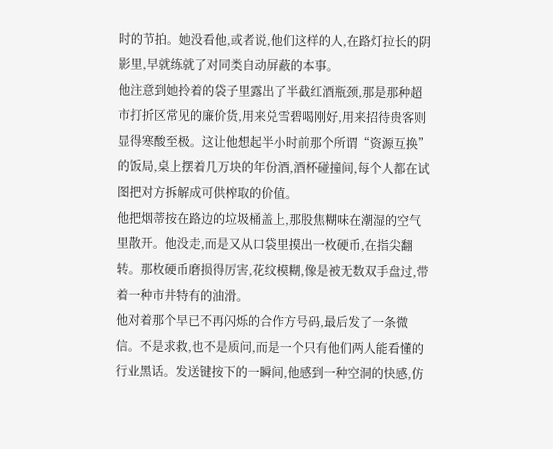时的节拍。她没看他,或者说,他们这样的人,在路灯拉长的阴影里,早就练就了对同类自动屏蔽的本事。
他注意到她拎着的袋子里露出了半截红酒瓶颈,那是那种超市打折区常见的廉价货,用来兑雪碧喝刚好,用来招待贵客则显得寒酸至极。这让他想起半小时前那个所谓“资源互换”的饭局,桌上摆着几万块的年份酒,酒杯碰撞间,每个人都在试图把对方拆解成可供榨取的价值。
他把烟蒂按在路边的垃圾桶盖上,那股焦糊味在潮湿的空气里散开。他没走,而是又从口袋里摸出一枚硬币,在指尖翻转。那枚硬币磨损得厉害,花纹模糊,像是被无数双手盘过,带着一种市井特有的油滑。
他对着那个早已不再闪烁的合作方号码,最后发了一条微信。不是求救,也不是质问,而是一个只有他们两人能看懂的行业黑话。发送键按下的一瞬间,他感到一种空洞的快感,仿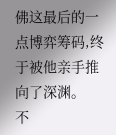佛这最后的一点博弈筹码,终于被他亲手推向了深渊。
不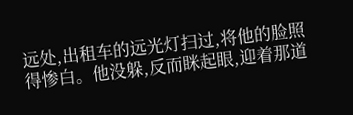远处,出租车的远光灯扫过,将他的脸照得惨白。他没躲,反而眯起眼,迎着那道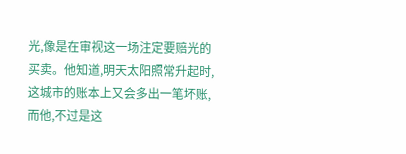光,像是在审视这一场注定要赔光的买卖。他知道,明天太阳照常升起时,这城市的账本上又会多出一笔坏账,而他,不过是这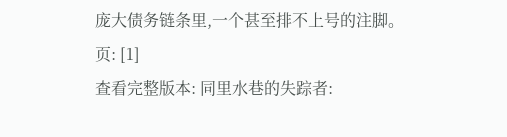庞大债务链条里,一个甚至排不上号的注脚。
页: [1]
查看完整版本: 同里水巷的失踪者: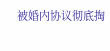被婚内协议彻底掏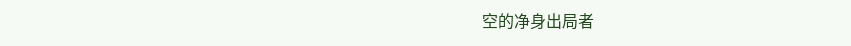空的净身出局者